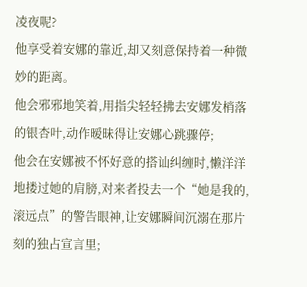凌夜呢?
他享受着安娜的靠近,却又刻意保持着一种微妙的距离。
他会邪邪地笑着,用指尖轻轻拂去安娜发梢落的银杏叶,动作暧昧得让安娜心跳骤停;
他会在安娜被不怀好意的搭讪纠缠时,懒洋洋地搂过她的肩膀,对来者投去一个“她是我的,滚远点”的警告眼神,让安娜瞬间沉溺在那片刻的独占宣言里;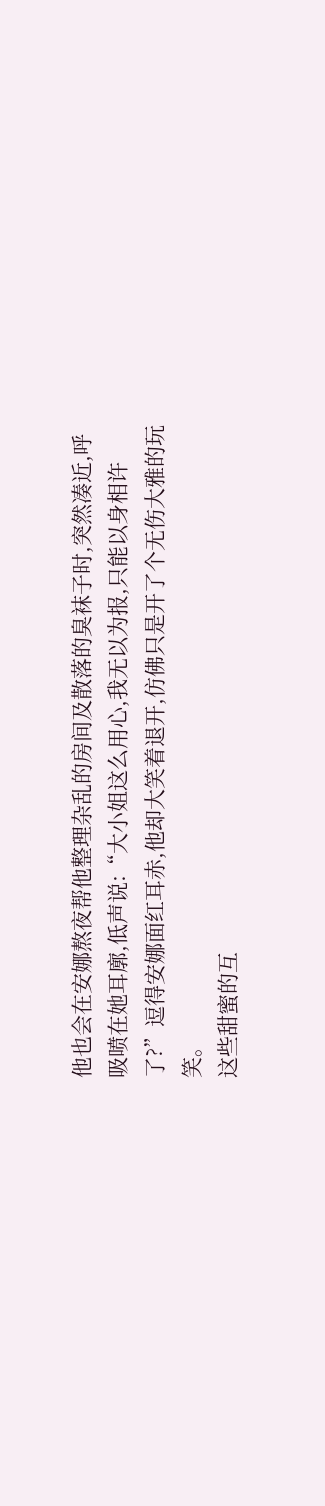他也会在安娜熬夜帮他整理杂乱的房间及散落的臭袜子时,突然凑近,呼吸喷在她耳廓,低声说:“大小姐这么用心,我无以为报,只能以身相许了?”逗得安娜面红耳赤,他却大笑着退开,仿佛只是开了个无伤大雅的玩笑。
这些甜蜜的互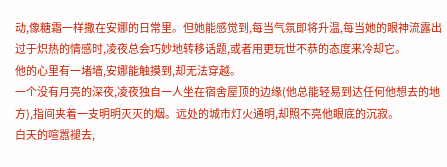动,像糖霜一样撒在安娜的日常里。但她能感觉到,每当气氛即将升温,每当她的眼神流露出过于炽热的情感时,凌夜总会巧妙地转移话题,或者用更玩世不恭的态度来冷却它。
他的心里有一堵墙,安娜能触摸到,却无法穿越。
一个没有月亮的深夜,凌夜独自一人坐在宿舍屋顶的边缘(他总能轻易到达任何他想去的地方),指间夹着一支明明灭灭的烟。远处的城市灯火通明,却照不亮他眼底的沉寂。
白天的喧嚣褪去,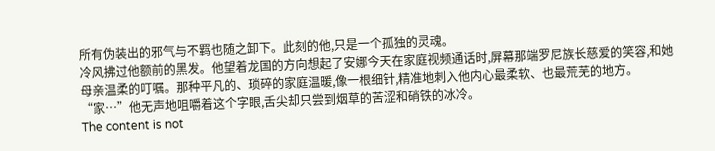所有伪装出的邪气与不羁也随之卸下。此刻的他,只是一个孤独的灵魂。
冷风拂过他额前的黑发。他望着龙国的方向想起了安娜今天在家庭视频通话时,屏幕那端罗尼族长慈爱的笑容,和她母亲温柔的叮嘱。那种平凡的、琐碎的家庭温暖,像一根细针,精准地刺入他内心最柔软、也最荒芜的地方。
“家…”他无声地咀嚼着这个字眼,舌尖却只尝到烟草的苦涩和硝铁的冰冷。
The content is not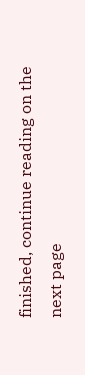finished, continue reading on the next page